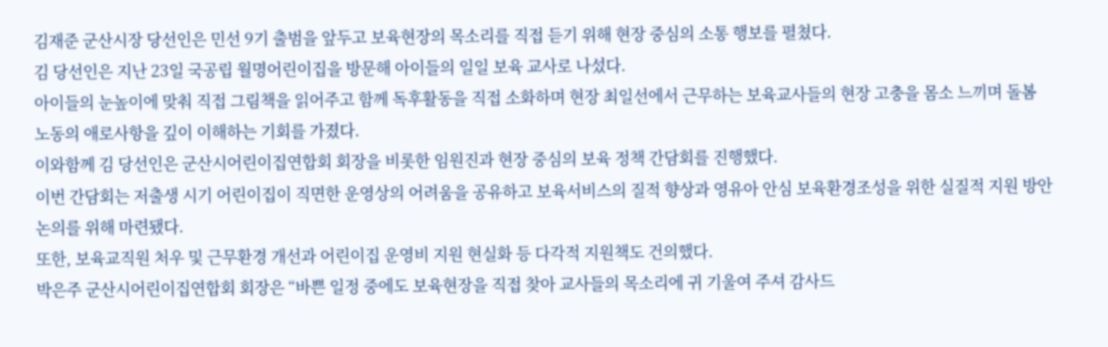김재준 군산시장 당선인은 민선 9기 출범을 앞두고 보육현장의 목소리를 직접 듣기 위해 현장 중심의 소통 행보를 펼쳤다.
김 당선인은 지난 23일 국공립 월명어린이집을 방문해 아이들의 일일 보육 교사로 나섰다.
아이들의 눈높이에 맞춰 직접 그림책을 읽어주고 함께 독후활동을 직접 소화하며 현장 최일선에서 근무하는 보육교사들의 현장 고충을 몸소 느끼며 돌봄 노동의 애로사항을 깊이 이해하는 기회를 가졌다.
이와함께 김 당선인은 군산시어린이집연합회 회장을 비롯한 임원진과 현장 중심의 보육 정책 간담회를 진행했다.
이번 간담회는 저출생 시기 어린이집이 직면한 운영상의 어려움을 공유하고 보육서비스의 질적 향상과 영유아 안심 보육환경조성을 위한 실질적 지원 방안 논의를 위해 마련됐다.
또한, 보육교직원 처우 및 근무환경 개선과 어린이집 운영비 지원 현실화 등 다각적 지원책도 건의했다.
박은주 군산시어린이집연합회 회장은 “바쁜 일정 중에도 보육현장을 직접 찾아 교사들의 목소리에 귀 기울여 주셔 감사드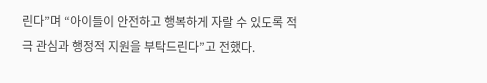린다”며 “아이들이 안전하고 행복하게 자랄 수 있도록 적극 관심과 행정적 지원을 부탁드린다”고 전했다.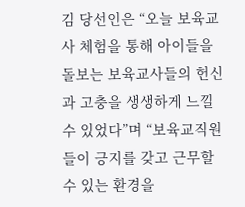김 당선인은 “오늘 보육교사 체험을 통해 아이들을 돌보는 보육교사들의 헌신과 고충을 생생하게 느낄 수 있었다”며 “보육교직원들이 긍지를 갖고 근무할 수 있는 환경을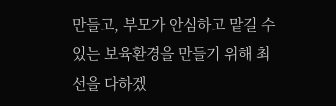만들고, 부모가 안심하고 맡길 수 있는 보육환경을 만들기 위해 최선을 다하겠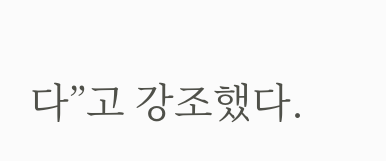다”고 강조했다.